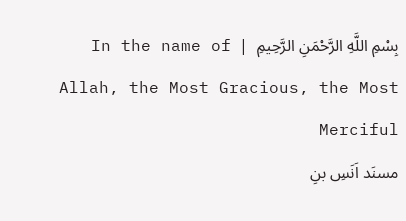بِسْمِ اللَّهِ الرَّحْمَنِ الرَّحِيمِ  |  In the name of Allah, the Most Gracious, the Most Merciful
مسنَد اَنَسِ بنِ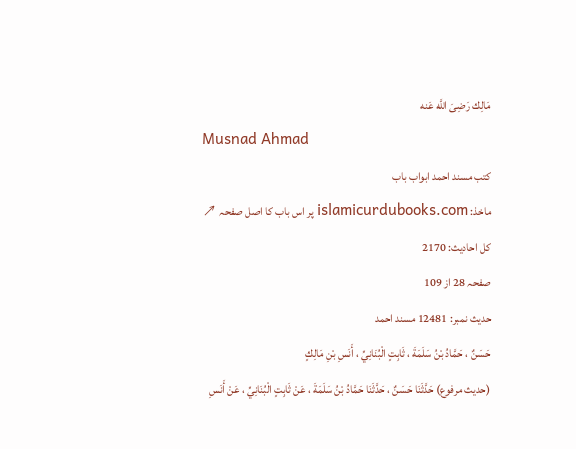مَالِك رَضِیَ اللَّه عَنه
Musnad Ahmad
کتب مسند احمد ابواب باب
ماخذ: islamicurdubooks.com پر اس باب کا اصل صفحہ ↗
کل احادیث: 2170
صفحہ 28 از 109
حدیث نمبر: 12481 مسند احمد
حَسَنٌ ، حَمَّادُ بْنُ سَلَمَةَ ، ثَابِتٍ الْبُنَانِيِّ ، أَنَسِ بْنِ مَالِكٍ
(حديث مرفوع) حَدَّثَنَا حَسَنٌ ، حَدَّثَنَا حَمَّادُ بْنُ سَلَمَةَ ، عَنْ ثَابِتٍ الْبُنَانِيِّ ، عَنْ أَنَسِ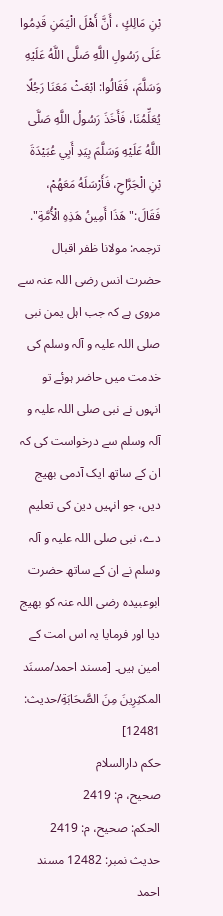بْنِ مَالِكٍ ، أَنَّ أَهْلَ الْيَمَنِ قَدِمُوا عَلَى رَسُولِ اللَّهِ صَلَّى اللَّهُ عَلَيْهِ وَسَلَّمَ، فَقَالُوا: ابْعَثْ مَعَنَا رَجُلًا يُعَلِّمُنَا، فَأَخَذَ رَسُولُ اللَّهِ صَلَّى اللَّهُ عَلَيْهِ وَسَلَّمَ بِيَدِ أَبِي عُبَيْدَةَ بْنِ الْجَرَّاحِ، فَأَرْسَلَهُ مَعَهُمْ، فَقَالَ:" هَذَا أَمِينُ هَذِهِ الْأُمَّةِ".
ترجمہ: مولانا ظفر اقبال
حضرت انس رضی اللہ عنہ سے مروی ہے کہ جب اہل یمن نبی صلی اللہ علیہ و آلہ وسلم کی خدمت میں حاضر ہوئے تو انہوں نے نبی صلی اللہ علیہ و آلہ وسلم سے درخواست کی کہ ان کے ساتھ ایک آدمی بھیج دیں، جو انہیں دین کی تعلیم دے، نبی صلی اللہ علیہ و آلہ وسلم نے ان کے ساتھ حضرت ابوعبیدہ رضی اللہ عنہ کو بھیج دیا اور فرمایا یہ اس امت کے امین ہیں۔ [مسند احمد/مسنَد المكثِرِینَ مِنَ الصَّحَابَةِ/حدیث: 12481]
حکم دارالسلام
صحيح، م: 2419
الحكم: صحيح، م: 2419
حدیث نمبر: 12482 مسند احمد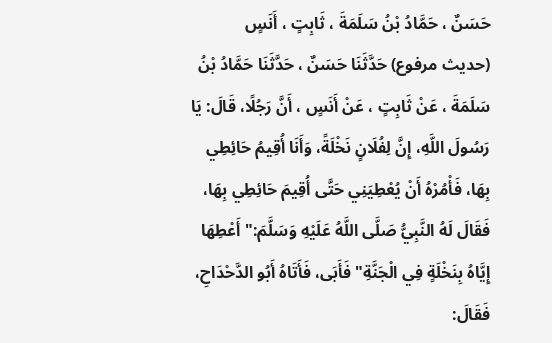حَسَنٌ ، حَمَّادُ بْنُ سَلَمَةَ ، ثَابِتٍ ، أَنَسٍ
(حديث مرفوع) حَدَّثَنَا حَسَنٌ ، حَدَّثَنَا حَمَّادُ بْنُ سَلَمَةَ ، عَنْ ثَابِتٍ ، عَنْ أَنَسٍ ، أَنَّ رَجُلًا، قَالَ: يَا رَسُولَ اللَّهِ، إِنَّ لِفُلَانٍ نَخْلَةً، وَأَنَا أُقِيمُ حَائِطِي بِهَا، فَأْمُرْهُ أَنْ يُعْطِيَنِي حَتَّى أُقِيمَ حَائِطِي بِهَا، فَقَالَ لَهُ النَّبِيُّ صَلَّى اللَّهُ عَلَيْهِ وَسَلَّمَ:" أَعْطِهَا إِيَّاهُ بِنَخْلَةٍ فِي الْجَنَّةِ" فَأَبَى، فَأَتَاهُ أَبُو الدَّحْدَاحِ، فَقَالَ: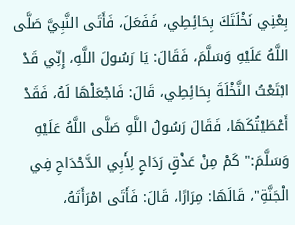بِعْنِي نَخْلَتَكَ بِحَائِطِي، فَفَعَلَ، فَأَتَى النَّبِيَّ صَلَّى اللَّهُ عَلَيْهِ وَسَلَّمَ، فَقَالَ: يَا رَسُولَ اللَّهِ، إِنِّي قَدْ ابْتَعْتُ النَّخْلَةَ بِحَائِطِي، قَالَ: فَاجْعَلْهَا لَهُ، فَقَدْ أَعْطَيْتُكَهَا، فَقَالَ رَسُولُ اللَّهِ صَلَّى اللَّهُ عَلَيْهِ وَسَلَّمَ:" كَمْ مِنْ عَذْقٍ رَدَاحٍ لِأَبِي الدَّحْدَاحِ فِي الْجَنَّةِ"، قَالَهَا: مِرَارًا، قَالَ: فَأَتَى امْرَأَتَهُ،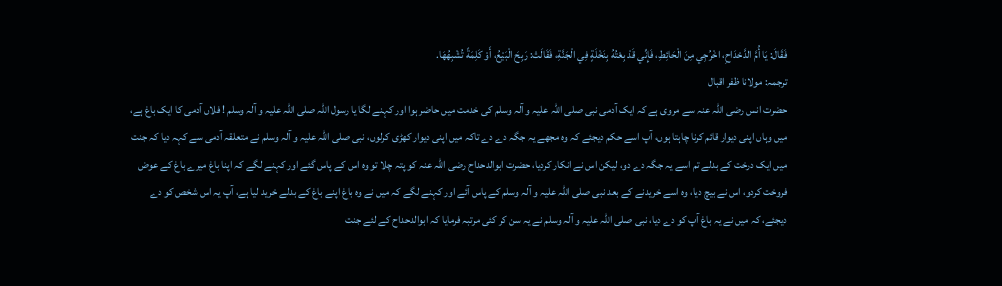فَقَالَ: يَا أُمَّ الدَّحْدَاحِ، اخْرُجِي مِنَ الْحَائِطِ، فَإِنِّي قَدْ بِعْتُهُ بِنَخْلَةٍ فِي الْجَنَّةِ، فَقَالَتْ: رَبِحَ الْبَيْعُ، أَوْ كَلِمَةً تُشْبِهُهَا.
ترجمہ: مولانا ظفر اقبال
حضرت انس رضی اللہ عنہ سے مروی ہے کہ ایک آدمی نبی صلی اللہ علیہ و آلہ وسلم کی خدمت میں حاضر ہوا اور کہنے لگا یا رسول اللہ صلی اللہ علیہ و آلہ وسلم ! فلاں آدمی کا ایک باغ ہے، میں وہاں اپنی دیوار قائم کرنا چاہتا ہوں، آپ اسے حکم دیجئے کہ وہ مجھے یہ جگہ دے دے تاکہ میں اپنی دیوار کھڑی کرلوں، نبی صلی اللہ علیہ و آلہ وسلم نے متعلقہ آدمی سے کہہ دیا کہ جنت میں ایک درخت کے بدلے تم اسے یہ جگہ دے دو، لیکن اس نے انکار کردیا، حضرت ابوالدحداح رضی اللہ عنہ کو پتہ چلا تو وہ اس کے پاس گئے اور کہنے لگے کہ اپنا باغ میرے باغ کے عوض فروخت کردو، اس نے بیچ دیا، وہ اسے خریدنے کے بعد نبی صلی اللہ علیہ و آلہ وسلم کے پاس آئے اور کہنے لگے کہ میں نے وہ باغ اپنے باغ کے بدلے خرید لیا ہے، آپ یہ اس شخص کو دے دیجئے، کہ میں نے یہ باغ آپ کو دے دیا، نبی صلی اللہ علیہ و آلہ وسلم نے یہ سن کر کئی مرتبہ فرمایا کہ ابوالدحداح کے لئے جنت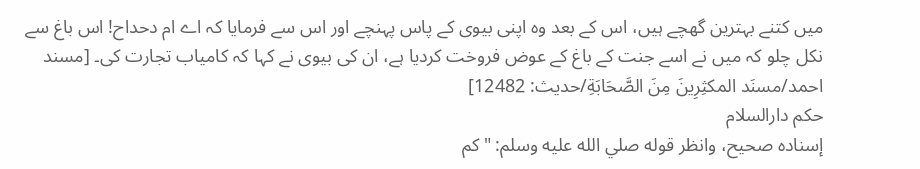میں کتنے بہترین گھچے ہیں، اس کے بعد وہ اپنی بیوی کے پاس پہنچے اور اس سے فرمایا کہ اے ام دحداح! اس باغ سے نکل چلو کہ میں نے اسے جنت کے باغ کے عوض فروخت کردیا ہے، ان کی بیوی نے کہا کہ کامیاب تجارت کی۔ [مسند احمد/مسنَد المكثِرِینَ مِنَ الصَّحَابَةِ/حدیث: 12482]
حکم دارالسلام
إسناده صحيح، وانظر قوله صلي الله علیه وسلم: "كم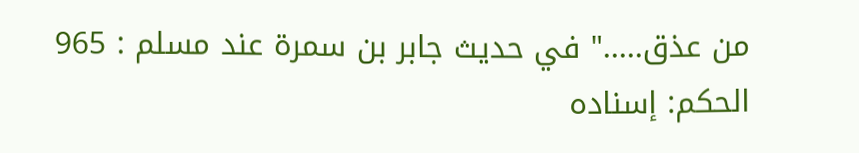من عذق....." في حدیث جابر بن سمرة عند مسلم : 965
الحكم: إسناده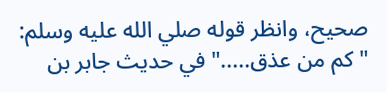صحيح، وانظر قوله صلي الله علیه وسلم: "كم من عذق....." في حدیث جابر بن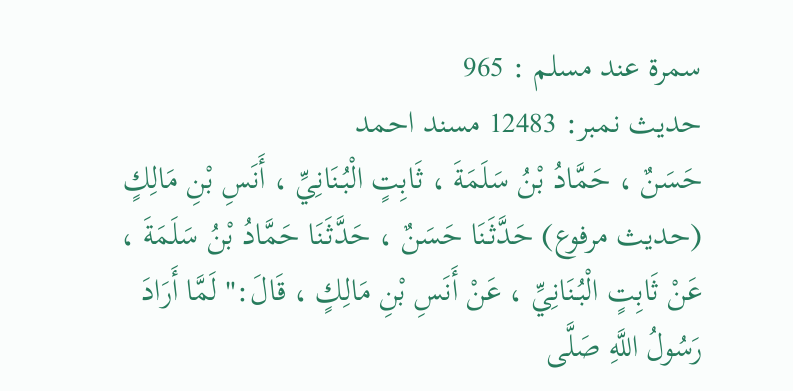سمرة عند مسلم : 965
حدیث نمبر: 12483 مسند احمد
حَسَنٌ ، حَمَّادُ بْنُ سَلَمَةَ ، ثَابِتٍ الْبُنَانِيِّ ، أَنَسِ بْنِ مَالِكٍ
(حديث مرفوع) حَدَّثَنَا حَسَنٌ ، حَدَّثَنَا حَمَّادُ بْنُ سَلَمَةَ ، عَنْ ثَابِتٍ الْبُنَانِيِّ ، عَنْ أَنَسِ بْنِ مَالِكٍ ، قَالَ:" لَمَّا أَرَادَ رَسُولُ اللَّهِ صَلَّى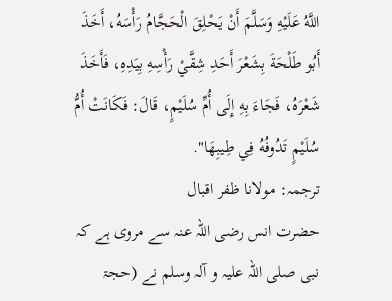اللَّهُ عَلَيْهِ وَسَلَّمَ أَنْ يَحْلِقَ الْحَجَّامُ رَأْسَهُ، أَخَذَ أَبُو طَلْحَةَ بِشَعْرَ أَحَدِ شِقَّيْ رَأْسِهِ بِيَدِهِ، فَأَخَذَ شَعْرَهُ، فَجَاءَ بِهِ إِلَى أُمِّ سُلَيْمٍ، قَالَ: فَكَانَتْ أُمُّ سُلَيْمٍ تَدُوفُهُ فِي طِيبِهَا".
ترجمہ: مولانا ظفر اقبال
حضرت انس رضی اللہ عنہ سے مروی ہے کہ نبی صلی اللہ علیہ و آلہ وسلم نے (حجۃ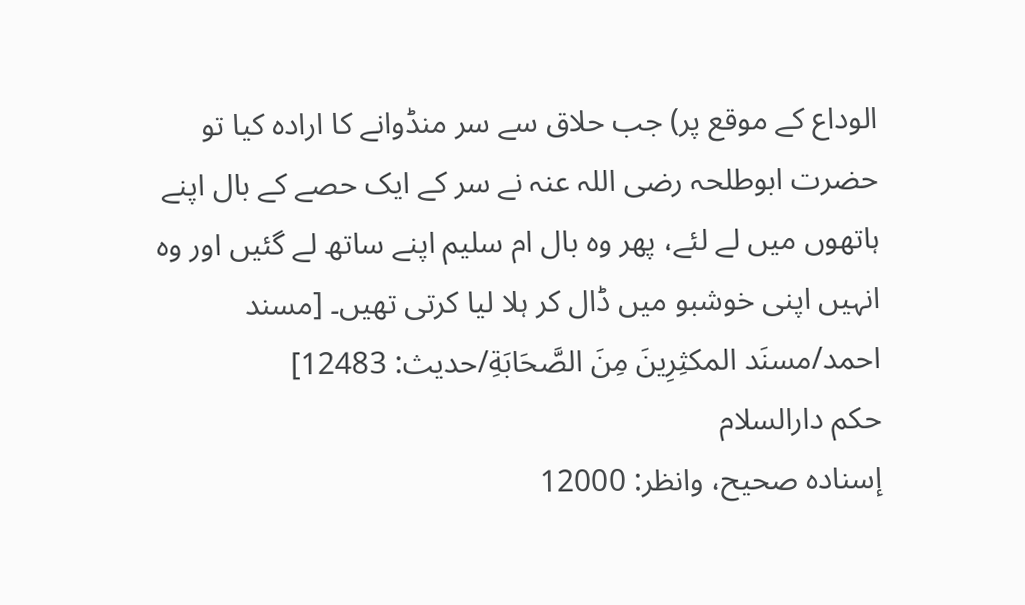الوداع کے موقع پر) جب حلاق سے سر منڈوانے کا ارادہ کیا تو حضرت ابوطلحہ رضی اللہ عنہ نے سر کے ایک حصے کے بال اپنے ہاتھوں میں لے لئے، پھر وہ بال ام سلیم اپنے ساتھ لے گئیں اور وہ انہیں اپنی خوشبو میں ڈال کر ہلا لیا کرتی تھیں۔ [مسند احمد/مسنَد المكثِرِینَ مِنَ الصَّحَابَةِ/حدیث: 12483]
حکم دارالسلام
إسناده صحيح، وانظر: 12000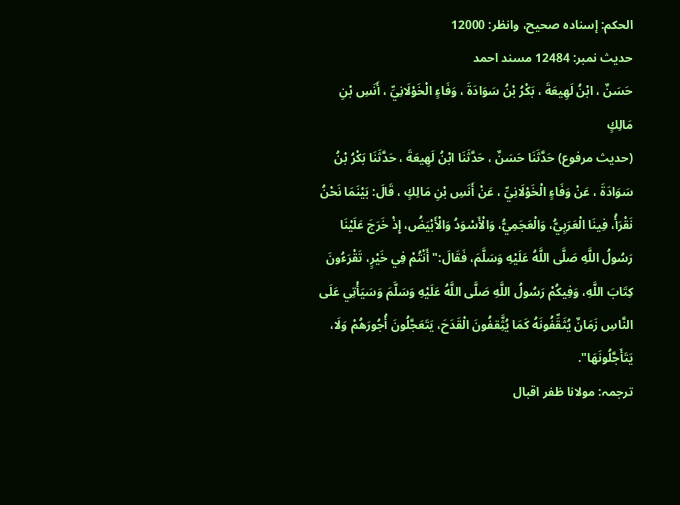الحكم: إسناده صحيح، وانظر: 12000
حدیث نمبر: 12484 مسند احمد
حَسَنٌ ، ابْنُ لَهِيعَةَ ، بَكْرُ بْنُ سَوَادَةَ ، وَفَاءٍ الْخَوْلَانِيِّ ، أَنَسِ بْنِ مَالِكٍ
(حديث مرفوع) حَدَّثَنَا حَسَنٌ ، حَدَّثَنَا ابْنُ لَهِيعَةَ ، حَدَّثَنَا بَكْرُ بْنُ سَوَادَةَ ، عَنْ وَفَاءٍ الْخَوْلَانِيِّ ، عَنْ أَنَسِ بْنِ مَالِكٍ ، قَالَ: بَيْنَمَا نَحْنُ نَقْرَأُ، فِينَا الْعَرَبِيُّ، وَالْعَجَمِيُّ، وَالْأَسْوَدُ وَالْأَبْيَضُ، إِذْ خَرَجَ عَلَيْنَا رَسُولُ اللَّهِ صَلَّى اللَّهُ عَلَيْهِ وَسَلَّمَ، فَقَالَ:" أَنْتُمْ فِي خَيْرٍ، تَقْرَءُونَ كِتَابَ اللَّهِ، وَفِيكُمْ رَسُولُ اللَّهِ صَلَّى اللَّهُ عَلَيْهِ وَسَلَّمَ وَسَيَأْتِي عَلَى النَّاسِ زَمَانٌ يُثَقِّفُونَهُ كَمَا يُثَِّقفُونَ الْقَدَحَ، يَتَعَجَّلُونَ أُجُورَهُمْ وَلَا، يَتَأَجَّلُونَهَا".
ترجمہ: مولانا ظفر اقبال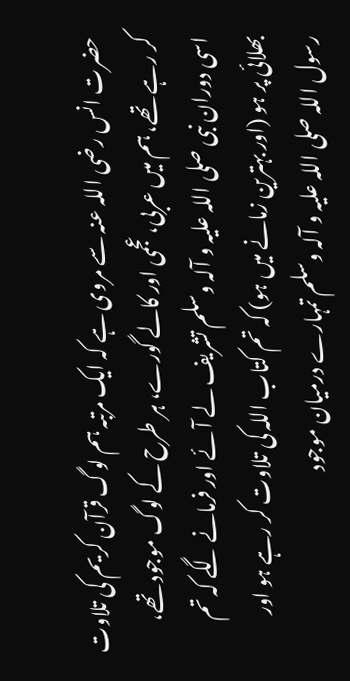حضرت انس رضی اللہ عنہ سے مروی ہے کہ ایک مرتبہ ہم لوگ قرآن کریم کی تلاوت کر رہے تھے، ہم میں عربی، عجمی اور کالے گورے، ہر طرح کے لوگ موجود تھے، اسی دوران نبی صلی اللہ علیہ و آلہ وسلم تشریف لے آئے اور فرمانے لگے کہ تم بھلائی پر ہو (اور بہترین زمانے میں ہو) کہ تم کتاب اللہ کی تلاوت کر رہے ہو اور رسول اللہ صلی اللہ علیہ و آلہ وسلم تمہارے درمیان موجود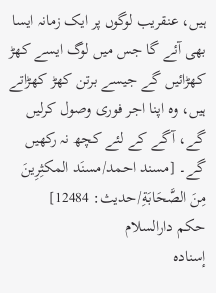ہیں، عنقریب لوگوں پر ایک زمانہ ایسا بھی آئے گا جس میں لوگ ایسے کھڑ کھڑائیں گے جیسے برتن کھڑ کھڑاتے ہیں، وہ اپنا اجر فوری وصول کرلیں گے، آگے کے لئے کچھ نہ رکھیں گے۔ [مسند احمد/مسنَد المكثِرِینَ مِنَ الصَّحَابَةِ/حدیث: 12484]
حکم دارالسلام
إسناده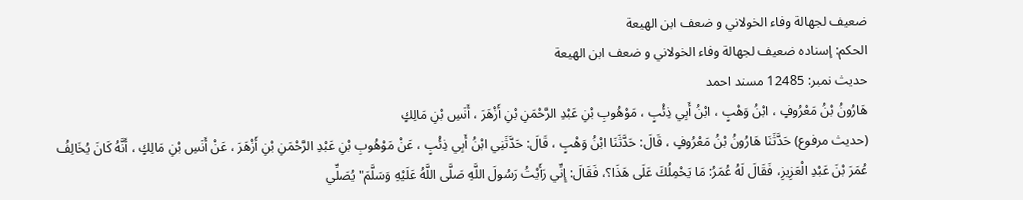ضعيف لجهالة وفاء الخولاني و ضعف ابن الهيعة
الحكم: إسناده ضعيف لجهالة وفاء الخولاني و ضعف ابن الهيعة
حدیث نمبر: 12485 مسند احمد
هَارُونُ بْنُ مَعْرُوفٍ ، ابْنُ وَهْبٍ ، ابْنُ أَبِي ذِئْبٍ ، مَوْهُوبِ بْنِ عَبْدِ الرَّحْمَنِ بْنِ أَزْهَرَ ، أَنَسِ بْنِ مَالِكٍ
(حديث مرفوع) حَدَّثَنَا هَارُونُ بْنُ مَعْرُوفٍ ، قَالَ: حَدَّثَنَا ابْنُ وَهْبٍ ، قَالَ: حَدَّثَنِي ابْنُ أَبِي ذِئْبٍ ، عَنْ مَوْهُوبِ بْنِ عَبْدِ الرَّحْمَنِ بْنِ أَزْهَرَ ، عَنْ أَنَسِ بْنِ مَالِكٍ ، أَنَّهُ كَانَ يُخَالِفُ عُمَرَ بْنَ عَبْدِ الْعَزِيزِ، فَقَالَ لَهُ عُمَرُ: مَا يَحْمِلُكَ عَلَى هَذَا؟، فَقَالَ: إِنِّي رَأَيْتُ رَسُولَ اللَّهِ صَلَّى اللَّهُ عَلَيْهِ وَسَلَّمَ" يُصَلِّي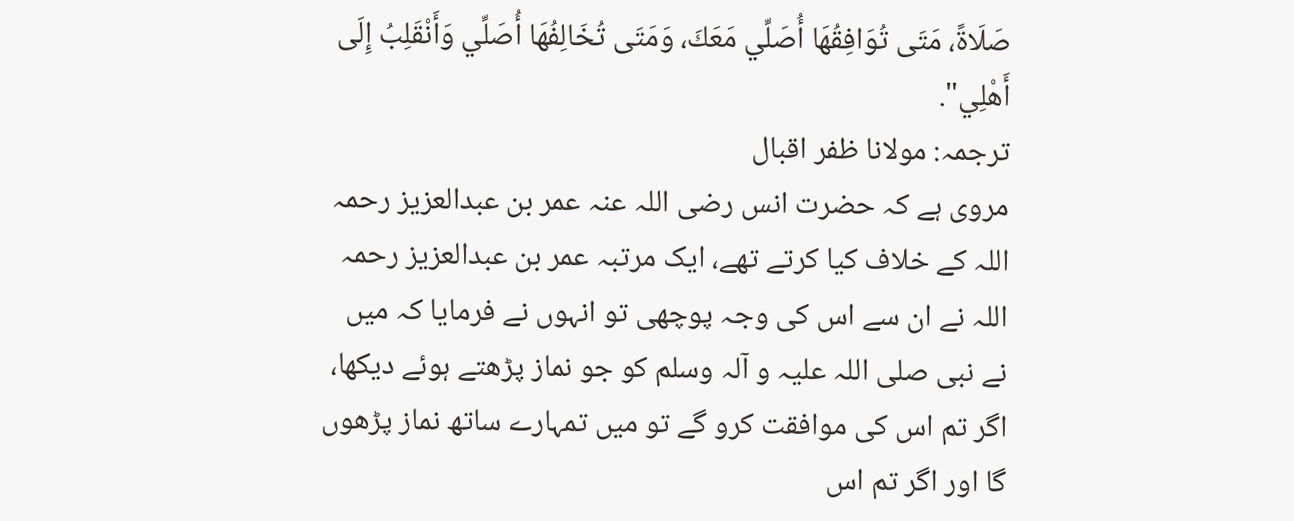صَلَاةً، مَتَى تُوَافِقُهَا أُصَلِّي مَعَكَ، وَمَتَى تُخَالِفُهَا أُصَلِّي وَأَنْقَلِبُ إِلَى أَهْلِي".
ترجمہ: مولانا ظفر اقبال
مروی ہے کہ حضرت انس رضی اللہ عنہ عمر بن عبدالعزیز رحمہ اللہ کے خلاف کیا کرتے تھے، ایک مرتبہ عمر بن عبدالعزیز رحمہ اللہ نے ان سے اس کی وجہ پوچھی تو انہوں نے فرمایا کہ میں نے نبی صلی اللہ علیہ و آلہ وسلم کو جو نماز پڑھتے ہوئے دیکھا، اگر تم اس کی موافقت کرو گے تو میں تمہارے ساتھ نماز پڑھوں گا اور اگر تم اس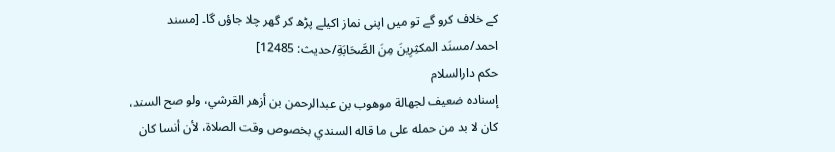کے خلاف کرو گے تو میں اپنی نماز اکیلے پڑھ کر گھر چلا جاؤں گا۔ [مسند احمد/مسنَد المكثِرِینَ مِنَ الصَّحَابَةِ/حدیث: 12485]
حکم دارالسلام
إسناده ضعيف لجهالة موهوب بن عبدالرحمن بن أزهر القرشي، ولو صح السند، كان لا بد من حمله على ما قاله السندي بخصوص وقت الصلاة، لأن أنسا كان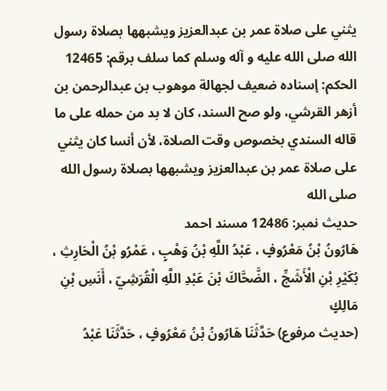يثني على صلاة عمر بن عبدالعزيز ويشبهها بصلاة رسول الله صلى الله عليه و آله وسلم كما سلف برقم: 12465
الحكم: إسناده ضعيف لجهالة موهوب بن عبدالرحمن بن أزهر القرشي، ولو صح السند، كان لا بد من حمله على ما قاله السندي بخصوص وقت الصلاة، لأن أنسا كان يثني على صلاة عمر بن عبدالعزيز ويشبهها بصلاة رسول الله صلى الله
حدیث نمبر: 12486 مسند احمد
هَارُونُ بْنُ مَعْرُوفٍ ، عَبْدُ اللَّهِ بْنُ وَهْبٍ ، عَمْرُو بْنُ الْحَارِثِ ، بُكَيْرِ بْنِ الْأَشَجِّ ، الضَّحَّاكَ بْنَ عَبْدِ اللَّهِ الْقُرَشِيّ ، أَنَسِ بْنِ مَالِكٍ
(حديث مرفوع) حَدَّثَنَا هَارُونُ بْنُ مَعْرُوفٍ ، حَدَّثَنَا عَبْدُ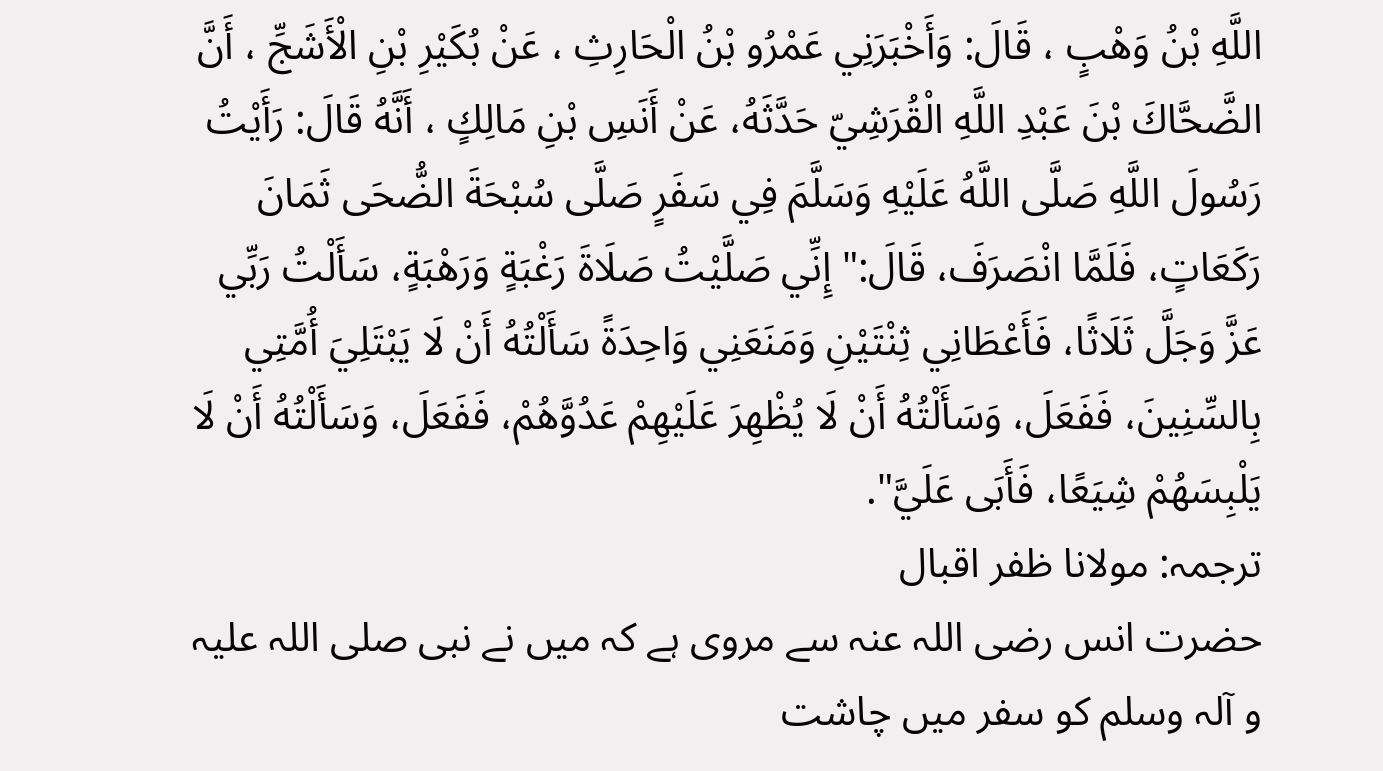اللَّهِ بْنُ وَهْبٍ ، قَالَ: وَأَخْبَرَنِي عَمْرُو بْنُ الْحَارِثِ ، عَنْ بُكَيْرِ بْنِ الْأَشَجِّ ، أَنَّ الضَّحَّاكَ بْنَ عَبْدِ اللَّهِ الْقُرَشِيّ حَدَّثَهُ، عَنْ أَنَسِ بْنِ مَالِكٍ ، أَنَّهُ قَالَ: رَأَيْتُ رَسُولَ اللَّهِ صَلَّى اللَّهُ عَلَيْهِ وَسَلَّمَ فِي سَفَرٍ صَلَّى سُبْحَةَ الضُّحَى ثَمَانَ رَكَعَاتٍ، فَلَمَّا انْصَرَفَ، قَالَ:" إِنِّي صَلَّيْتُ صَلَاةَ رَغْبَةٍ وَرَهْبَةٍ، سَأَلْتُ رَبِّي عَزَّ وَجَلَّ ثَلَاثًا، فَأَعْطَانِي ثِنْتَيْنِ وَمَنَعَنِي وَاحِدَةً سَأَلْتُهُ أَنْ لَا يَبْتَلِيَ أُمَّتِي بِالسِّنِينَ، فَفَعَلَ، وَسَأَلْتُهُ أَنْ لَا يُظْهِرَ عَلَيْهِمْ عَدُوَّهُمْ، فَفَعَلَ، وَسَأَلْتُهُ أَنْ لَا يَلْبِسَهُمْ شِيَعًا، فَأَبَى عَلَيَّ".
ترجمہ: مولانا ظفر اقبال
حضرت انس رضی اللہ عنہ سے مروی ہے کہ میں نے نبی صلی اللہ علیہ و آلہ وسلم کو سفر میں چاشت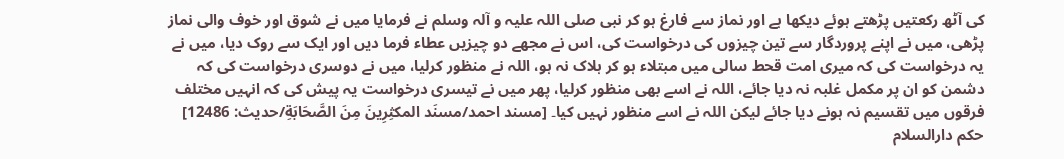کی آٹھ رکعتیں پڑھتے ہوئے دیکھا ہے اور نماز سے فارغ ہو کر نبی صلی اللہ علیہ و آلہ وسلم نے فرمایا میں نے شوق اور خوف والی نماز پڑھی، میں نے اپنے پروردگار سے تین چیزوں کی درخواست کی، اس نے مجھے دو چیزیں عطاء فرما دیں اور ایک سے روک دیا، میں نے یہ درخواست کی کہ میری امت قحط سالی میں مبتلاء ہو کر ہلاک نہ ہو، اللہ نے منظور کرلیا، میں نے دوسری درخواست کی کہ دشمن کو ان پر مکمل غلبہ نہ دیا جائے، اللہ نے اسے بھی منظور کرلیا، پھر میں نے تیسری درخواست یہ پیش کی کہ انہیں مختلف فرقوں میں تقسیم نہ ہونے دیا جائے لیکن اللہ نے اسے منظور نہیں کیا۔ [مسند احمد/مسنَد المكثِرِینَ مِنَ الصَّحَابَةِ/حدیث: 12486]
حکم دارالسلام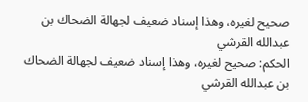صحيح لغيره، وهذا إسناد ضعيف لجهالة الضحاك بن عبدالله القرشي
الحكم: صحيح لغيره، وهذا إسناد ضعيف لجهالة الضحاك بن عبدالله القرشي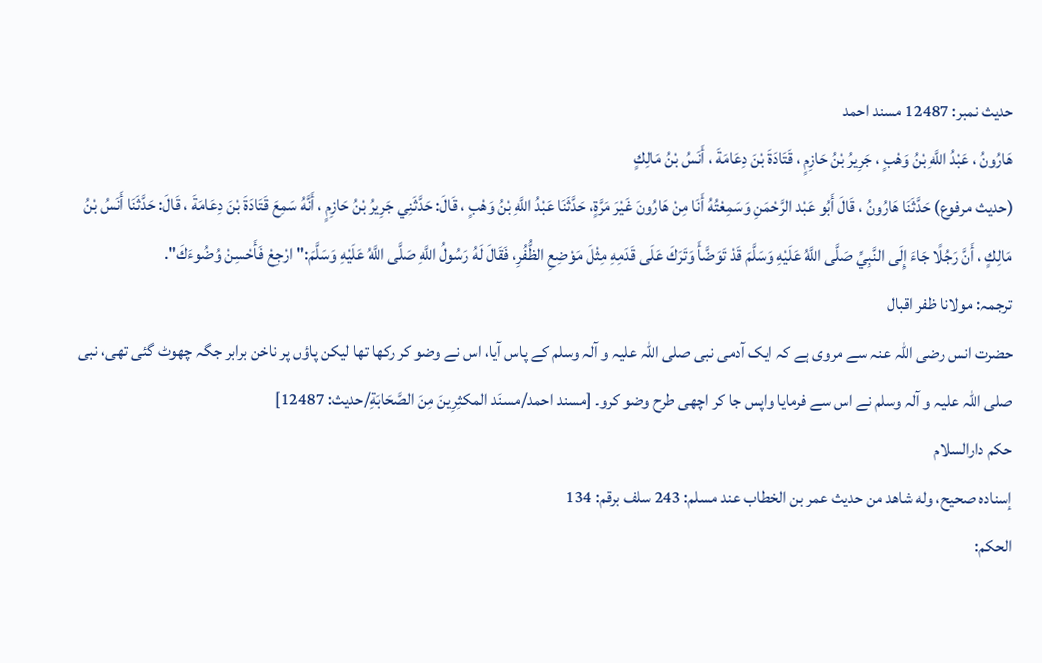حدیث نمبر: 12487 مسند احمد
هَارُونُ ، عَبْدُ اللَّهِ بْنُ وَهْبٍ ، جَرِيرُ بْنُ حَازِمٍ ، قَتَادَةَ بْنَ دِعَامَةَ ، أَنَسُ بْنُ مَالِكٍ
(حديث مرفوع) حَدَّثَنَا هَارُونُ ، قَالَ أَبُو عَبْد الرَّحْمَنِ وَسَمِعْتُهُ أَنَا مِنْ هَارُونَ غَيْرَ مَرَّةٍ، حَدَّثَنَا عَبْدُ اللَّهِ بْنُ وَهْبٍ ، قَالَ: حَدَّثَنِي جَرِيرُ بْنُ حَازِمٍ ، أَنَّهُ سَمِعَ قَتَادَةَ بْنَ دِعَامَةَ ، قَالَ: حَدَّثَنَا أَنَسُ بْنُ مَالِكٍ ، أَنَّ رَجُلًا جَاءَ إِلَى النَّبِيِّ صَلَّى اللَّهُ عَلَيْهِ وَسَلَّمَ قَدْ تَوَضَّأَ وَتَرَكَ عَلَى قَدَمِهِ مِثْلَ مَوْضِعِ الظُّفُرِ، فَقَالَ لَهُ رَسُولُ اللَّهِ صَلَّى اللَّهُ عَلَيْهِ وَسَلَّمَ:" ارْجِعْ فَأَحْسِنْ وُضُوءَكَ".
ترجمہ: مولانا ظفر اقبال
حضرت انس رضی اللہ عنہ سے مروی ہے کہ ایک آدمی نبی صلی اللہ علیہ و آلہ وسلم کے پاس آیا، اس نے وضو کر رکھا تھا لیکن پاؤں پر ناخن برابر جگہ چھوٹ گئی تھی، نبی صلی اللہ علیہ و آلہ وسلم نے اس سے فرمایا واپس جا کر اچھی طرح وضو کرو۔ [مسند احمد/مسنَد المكثِرِینَ مِنَ الصَّحَابَةِ/حدیث: 12487]
حکم دارالسلام
إسناده صحيح، وله شاهد من حديث عمر بن الخطاب عند مسلم: 243 سلف برقم: 134
الحكم: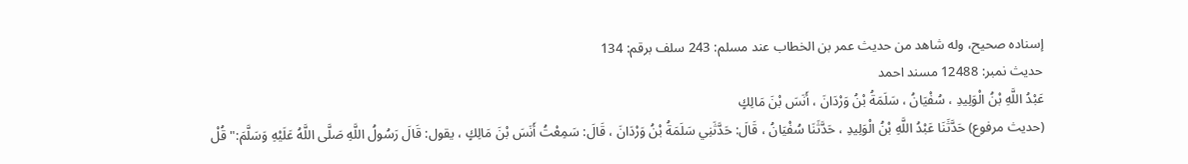إسناده صحيح، وله شاهد من حديث عمر بن الخطاب عند مسلم: 243 سلف برقم: 134
حدیث نمبر: 12488 مسند احمد
عَبْدُ اللَّهِ بْنُ الْوَلِيدِ ، سُفْيَانُ ، سَلَمَةُ بْنُ وَرْدَانَ ، أَنَسَ بْنَ مَالِكٍ
(حديث مرفوع) حَدَّثَنَا عَبْدُ اللَّهِ بْنُ الْوَلِيدِ ، حَدَّثَنَا سُفْيَانُ ، قَالَ: حَدَّثَنِي سَلَمَةُ بْنُ وَرْدَانَ ، قَالَ: سَمِعْتُ أَنَسَ بْنَ مَالِكٍ ، يقول: قَالَ رَسُولُ اللَّهِ صَلَّى اللَّهُ عَلَيْهِ وَسَلَّمَ:" قُلْ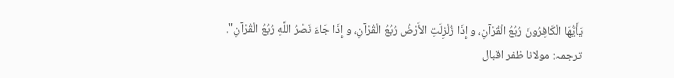يَأَيُّهَا الْكَافِرُونَ رُبُعُ الْقُرْآنِ، و إِذَا زُلْزِلَتِ الأَرْضُ رُبُعُ الْقُرْآنِ، و إِذَا جَاءَ نَصْرُ اللَّهِ رُبُعُ الْقُرْآنِ".
ترجمہ: مولانا ظفر اقبال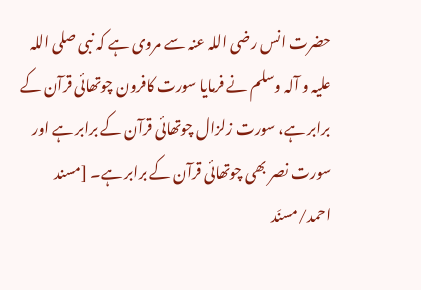حضرت انس رضی اللہ عنہ سے مروی ہے کہ نبی صلی اللہ علیہ و آلہ وسلم نے فرمایا سورت کافرون چوتھائی قرآن کے برابر ہے، سورت زلزال چوتھائی قرآن کے برابر ہے اور سورت نصر بھی چوتھائی قرآن کے برابر ہے۔ [مسند احمد/مسنَد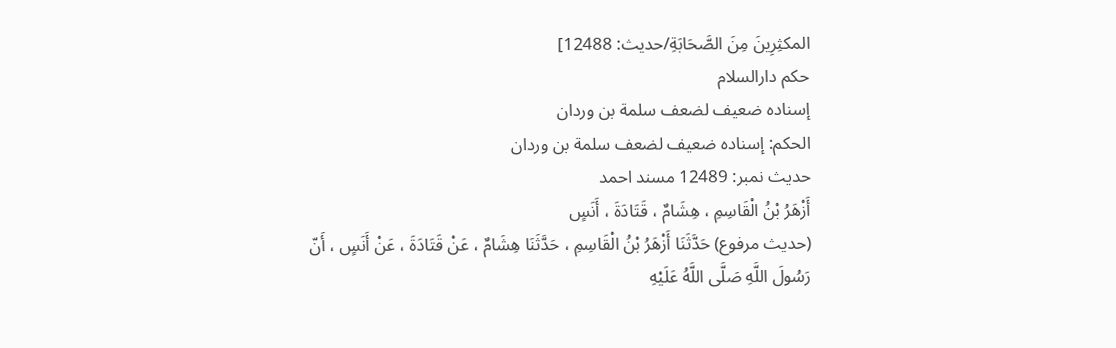المكثِرِینَ مِنَ الصَّحَابَةِ/حدیث: 12488]
حکم دارالسلام
إسناده ضعيف لضعف سلمة بن وردان
الحكم: إسناده ضعيف لضعف سلمة بن وردان
حدیث نمبر: 12489 مسند احمد
أَزْهَرُ بْنُ الْقَاسِمِ ، هِشَامٌ ، قَتَادَةَ ، أَنَسٍ
(حديث مرفوع) حَدَّثَنَا أَزْهَرُ بْنُ الْقَاسِمِ ، حَدَّثَنَا هِشَامٌ ، عَنْ قَتَادَةَ ، عَنْ أَنَسٍ ، أَنّ رَسُولَ اللَّهِ صَلَّى اللَّهُ عَلَيْهِ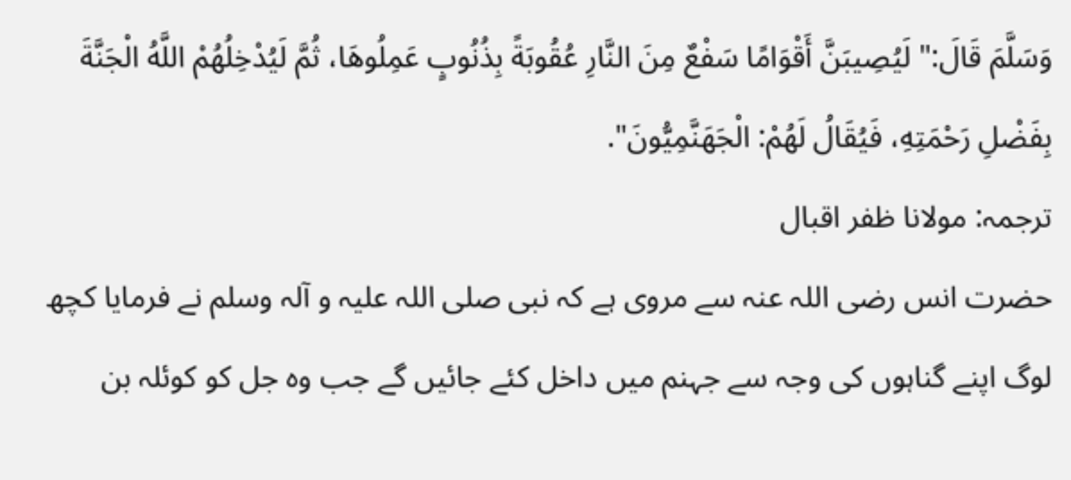وَسَلَّمَ قَالَ:" لَيُصِيبَنَّ أَقْوَامًا سَفْعٌ مِنَ النَّارِ عُقُوبَةً بِذُنُوبٍ عَمِلُوهَا، ثُمَّ لَيُدْخِلُهُمْ اللَّهُ الْجَنَّةَ بِفَضْلِ رَحْمَتِهِ، فَيُقَالُ لَهُمْ: الْجَهَنَّمِيُّونَ".
ترجمہ: مولانا ظفر اقبال
حضرت انس رضی اللہ عنہ سے مروی ہے کہ نبی صلی اللہ علیہ و آلہ وسلم نے فرمایا کچھ لوگ اپنے گناہوں کی وجہ سے جہنم میں داخل کئے جائیں گے جب وہ جل کو کوئلہ بن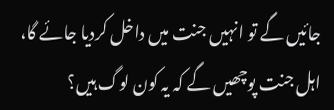جائیں گے تو انہیں جنت میں داخل کردیا جائے گا، اہل جنت پوچھیں گے کہ یہ کون لوگ ہیں؟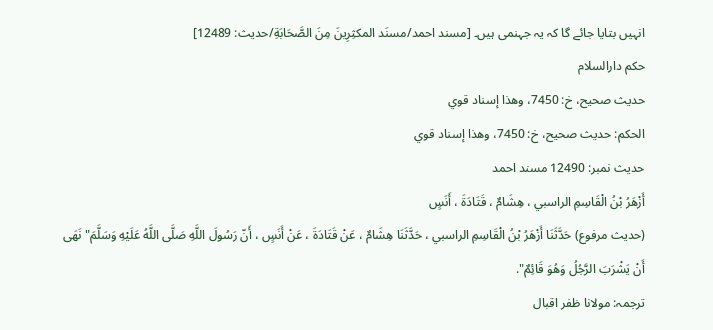انہیں بتایا جائے گا کہ یہ جہنمی ہیں۔ [مسند احمد/مسنَد المكثِرِینَ مِنَ الصَّحَابَةِ/حدیث: 12489]
حکم دارالسلام
حديث صحيح، خ: 7450، وهذا إسناد قوي
الحكم: حديث صحيح، خ: 7450، وهذا إسناد قوي
حدیث نمبر: 12490 مسند احمد
أَزْهَرُ بْنُ الْقَاسِمِ الراسبي ، هِشَامٌ ، قَتَادَةَ ، أَنَسٍ
(حديث مرفوع) حَدَّثَنَا أَزْهَرُ بْنُ الْقَاسِمِ الراسبي ، حَدَّثَنَا هِشَامٌ ، عَنْ قَتَادَةَ ، عَنْ أَنَسٍ ، أَنّ رَسُولَ اللَّهِ صَلَّى اللَّهُ عَلَيْهِ وَسَلَّمَ" نَهَى أَنْ يَشْرَبَ الرَّجُلُ وَهُوَ قَائِمٌ".
ترجمہ: مولانا ظفر اقبال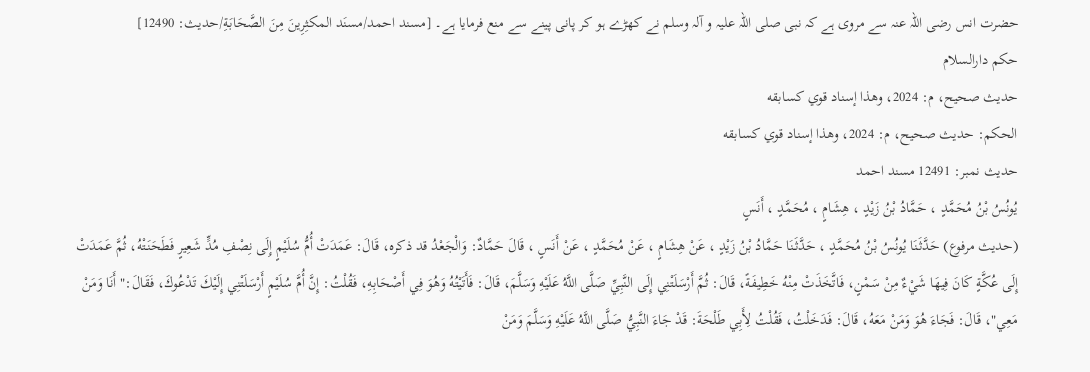حضرت انس رضی اللہ عنہ سے مروی ہے کہ نبی صلی اللہ علیہ و آلہ وسلم نے کھڑے ہو کر پانی پینے سے منع فرمایا ہے۔ [مسند احمد/مسنَد المكثِرِینَ مِنَ الصَّحَابَةِ/حدیث: 12490]
حکم دارالسلام
حديث صحيح، م: 2024، وهذا إسناد قوي كسابقه
الحكم: حديث صحيح، م: 2024، وهذا إسناد قوي كسابقه
حدیث نمبر: 12491 مسند احمد
يُونُسُ بْنُ مُحَمَّدٍ ، حَمَّادُ بْنُ زَيْدٍ ، هِشَامٍ ، مُحَمَّدٍ ، أَنَسٍ
(حديث مرفوع) حَدَّثَنَا يُونُسُ بْنُ مُحَمَّدٍ ، حَدَّثَنَا حَمَّادُ بْنُ زَيْدٍ ، عَنْ هِشَامٍ ، عَنْ مُحَمَّدٍ ، عَنْ أَنَسٍ ، قَالَ حَمَّادٌ: وَالْجَعْدُ قد ذكره، قَالَ: عَمَدَتْ أُمُّ سُلَيْمٍ إِلَى نِصْفِ مُدٍّ شَعِيرٍ فَطَحَنَتْهُ، ثُمَّ عَمَدَتْ إِلَى عُكَّةٍ كَانَ فِيهَا شَيْءٌ مِنْ سَمْنٍ، فَاتَّخَذَتْ مِنْهُ خَطِيفَةً، قَالَ: ثُمَّ أَرْسَلَتْنِي إِلَى النَّبِيِّ صَلَّى اللَّهُ عَلَيْهِ وَسَلَّمَ، قَالَ: فَأَتَيْتُهُ وَهُوَ فِي أَصْحَابِهِ، فَقُلْتُ: إِنَّ أُمَّ سُلَيْمٍ أَرْسَلَتْنِي إِلَيْكَ تَدْعُوكَ، فَقَالَ:" أَنَا وَمَنْ مَعِي"، قَالَ: فَجَاءَ هُوَ وَمَنْ مَعَهُ، قَالَ: فَدَخَلْتُ، فَقُلْتُ لِأَبِي طَلْحَةَ: قَدْ جَاءَ النَّبِيُّ صَلَّى اللَّهُ عَلَيْهِ وَسَلَّمَ وَمَنْ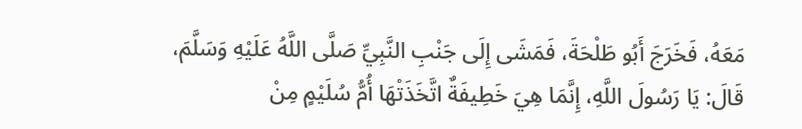مَعَهُ، فَخَرَجَ أَبُو طَلْحَةَ، فَمَشَى إِلَى جَنْبِ النَّبِيِّ صَلَّى اللَّهُ عَلَيْهِ وَسَلَّمَ، قَالَ: يَا رَسُولَ اللَّهِ، إِنَّمَا هِيَ خَطِيفَةٌ اتَّخَذَتْهَا أُمُّ سُلَيْمٍ مِنْ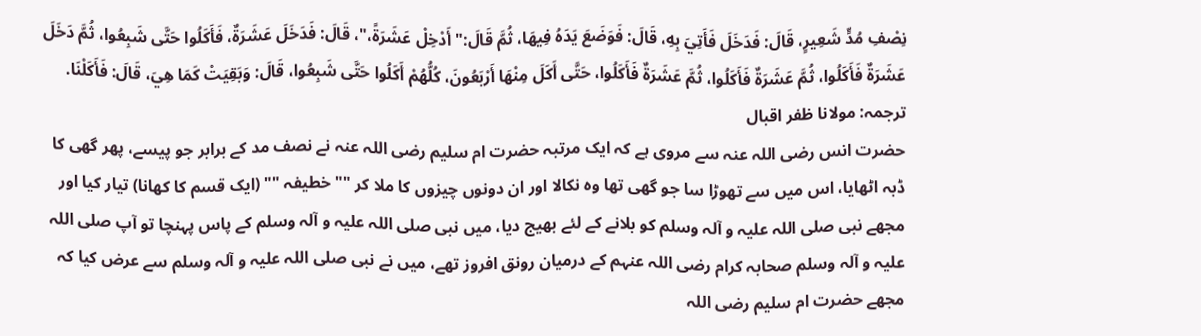نِصْفِ مُدٍّ شَعِيرٍ، قَالَ: فَدَخَلَ فَأَتِيَ بِهِ، قَالَ: فَوَضَعَ يَدَهُ فِيهَا، ثُمَّ قَالَ:" أَدْخِلْ عَشَرَةً،"، قَالَ: فَدَخَلَ عَشَرَةٌ، فَأَكَلُوا حَتَّى شَبِعُوا، ثُمَّ دَخَلَ عَشَرَةٌ فَأَكَلُوا، ثُمَّ عَشَرَةٌ فَأَكَلُوا، ثُمَّ عَشَرَةٌ فَأَكَلُوا، حَتَّى أَكَلَ مِنْهَا أَرْبَعُونَ، كُلُّهُمْ أَكَلُوا حَتَّى شَبِعُوا، قَالَ: وَبَقِيَتْ كَمَا هِيَ، قَالَ: فَأَكَلْنَا.
ترجمہ: مولانا ظفر اقبال
حضرت انس رضی اللہ عنہ سے مروی ہے کہ ایک مرتبہ حضرت ام سلیم رضی اللہ عنہ نے نصف مد کے برابر جو پیسے، پھر گھی کا ڈبہ اٹھایا، اس میں سے تھوڑا سا جو گھی تھا وہ نکالا اور ان دونوں چیزوں کا ملا کر "" خطیفہ "" (ایک قسم کا کھانا) تیار کیا اور مجھے نبی صلی اللہ علیہ و آلہ وسلم کو بلانے کے لئے بھیج دیا، میں نبی صلی اللہ علیہ و آلہ وسلم کے پاس پہنچا تو آپ صلی اللہ علیہ و آلہ وسلم صحابہ کرام رضی اللہ عنہم کے درمیان رونق افروز تھے، میں نے نبی صلی اللہ علیہ و آلہ وسلم سے عرض کیا کہ مجھے حضرت ام سلیم رضی اللہ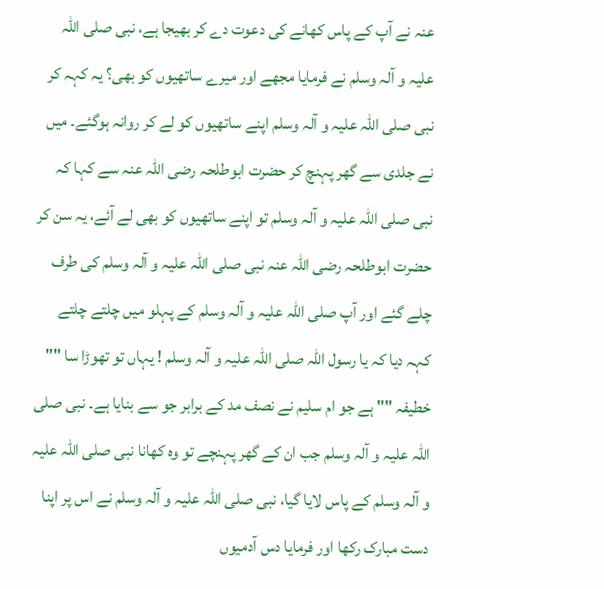عنہ نے آپ کے پاس کھانے کی دعوت دے کر بھیجا ہے، نبی صلی اللہ علیہ و آلہ وسلم نے فرمایا مجھے اور میرے ساتھیوں کو بھی؟ یہ کہہ کر نبی صلی اللہ علیہ و آلہ وسلم اپنے ساتھیوں کو لے کر روانہ ہوگئے۔ میں نے جلدی سے گھر پہنچ کر حضرت ابوطلحہ رضی اللہ عنہ سے کہا کہ نبی صلی اللہ علیہ و آلہ وسلم تو اپنے ساتھیوں کو بھی لے آئے، یہ سن کر حضرت ابوطلحہ رضی اللہ عنہ نبی صلی اللہ علیہ و آلہ وسلم کی طرف چلے گئے اور آپ صلی اللہ علیہ و آلہ وسلم کے پہلو میں چلتے چلتے کہہ دیا کہ یا رسول اللہ صلی اللہ علیہ و آلہ وسلم ! یہاں تو تھوڑا سا "" خطیفہ "" ہے جو ام سلیم نے نصف مد کے برابر جو سے بنایا ہے۔ نبی صلی اللہ علیہ و آلہ وسلم جب ان کے گھر پہنچے تو وہ کھانا نبی صلی اللہ علیہ و آلہ وسلم کے پاس لایا گیا، نبی صلی اللہ علیہ و آلہ وسلم نے اس پر اپنا دست مبارک رکھا اور فرمایا دس آدمیوں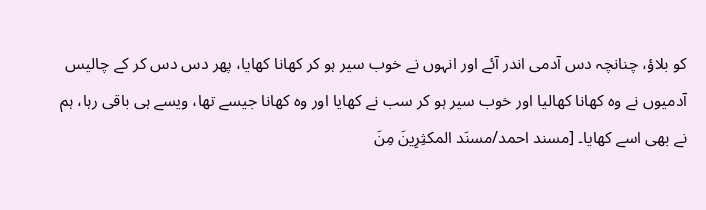کو بلاؤ، چنانچہ دس آدمی اندر آئے اور انہوں نے خوب سیر ہو کر کھانا کھایا، پھر دس دس کر کے چالیس آدمیوں نے وہ کھانا کھالیا اور خوب سیر ہو کر سب نے کھایا اور وہ کھانا جیسے تھا، ویسے ہی باقی رہا، ہم نے بھی اسے کھایا۔ [مسند احمد/مسنَد المكثِرِینَ مِنَ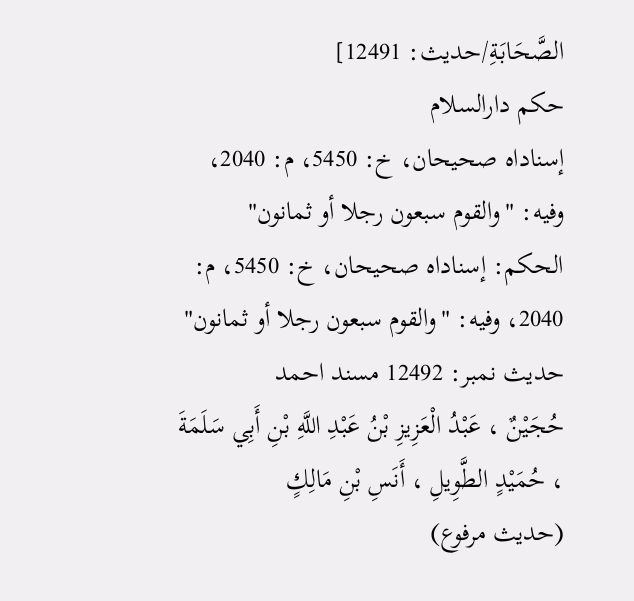الصَّحَابَةِ/حدیث: 12491]
حکم دارالسلام
إسناداه صحيحان، خ: 5450، م: 2040، وفيه: "والقوم سبعون رجلا أو ثمانون"
الحكم: إسناداه صحيحان، خ: 5450، م: 2040، وفيه: "والقوم سبعون رجلا أو ثمانون"
حدیث نمبر: 12492 مسند احمد
حُجَيْنٌ ، عَبْدُ الْعَزِيزِ بْنُ عَبْدِ اللَّهِ بْنِ أَبِي سَلَمَةَ ، حُمَيْدٍ الطَّوِيلِ ، أَنَسِ بْنِ مَالِكٍ
(حديث مرفوع)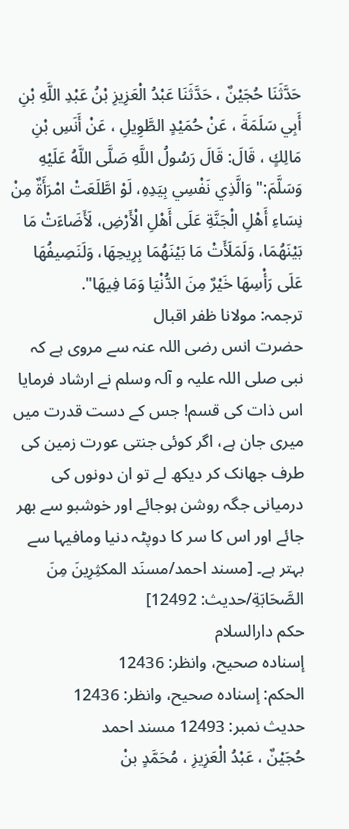حَدَّثَنَا حُجَيْنٌ ، حَدَّثَنَا عَبْدُ الْعَزِيزِ بْنُ عَبْدِ اللَّهِ بْنِ أَبِي سَلَمَةَ ، عَنْ حُمَيْدٍ الطَّوِيلِ ، عَنْ أَنَسِ بْنِ مَالِكٍ ، قَالَ: قَالَ رَسُولُ اللَّهِ صَلَّى اللَّهُ عَلَيْهِ وَسَلَّمَ:" وَالَّذِي نَفْسِي بِيَدِهِ، لَوْ اطَّلَعَتْ امْرَأَةٌ مِنْ نِسَاءِ أَهْلِ الْجَنَّةِ عَلَى أَهْلِ الْأَرْضِ، لَأَضَاءَتْ مَا بَيْنَهُمَا، وَلَمَلَأَتْ مَا بَيْنَهُمَا بِرِيحِهَا، وَلَنَصِيفُهَا عَلَى رَأْسِهَا خَيْرٌ مِنَ الدُّنْيَا وَمَا فِيهَا".
ترجمہ: مولانا ظفر اقبال
حضرت انس رضی اللہ عنہ سے مروی ہے کہ نبی صلی اللہ علیہ و آلہ وسلم نے ارشاد فرمایا اس ذات کی قسم! جس کے دست قدرت میں میری جان ہے، اگر کوئی جنتی عورت زمین کی طرف جھانک کر دیکھ لے تو ان دونوں کی درمیانی جگہ روشن ہوجائے اور خوشبو سے بھر جائے اور اس کا سر کا دوپٹہ دنیا ومافیہا سے بہتر ہے۔ [مسند احمد/مسنَد المكثِرِینَ مِنَ الصَّحَابَةِ/حدیث: 12492]
حکم دارالسلام
إسناده صحيح، وانظر: 12436
الحكم: إسناده صحيح، وانظر: 12436
حدیث نمبر: 12493 مسند احمد
حُجَيْنٌ ، عَبْدُ الْعَزِيزِ ، مُحَمَّدٍ بنْ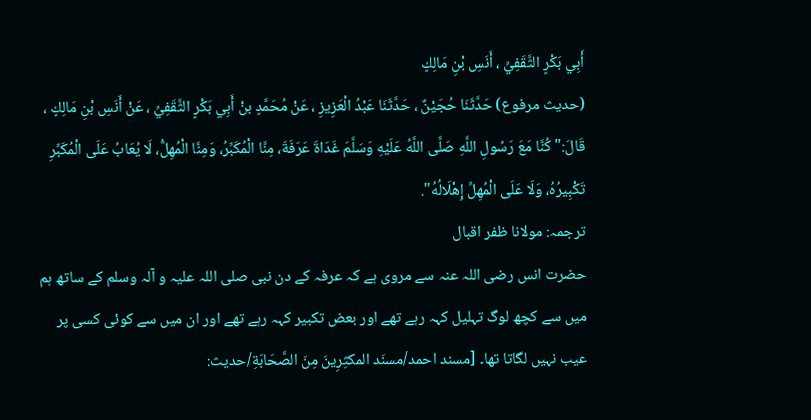أَبِي بَكْرٍ الثَّقَفِيِّ ، أَنَسِ بْنِ مَالِكٍ
(حديث مرفوع) حَدَّثَنَا حُجَيْنٌ ، حَدَّثَنَا عَبْدُ الْعَزِيزِ ، عَنْ مُحَمَّدٍ بنْ أَبِي بَكْرٍ الثَّقَفِيِّ ، عَنْ أَنَسِ بْنِ مَالِكٍ ، قَالَ:" كُنَّا مَعَ رَسُولِ اللَّهِ صَلَّى اللَّهُ عَلَيْهِ وَسَلَّمَ غَدَاةَ عَرَفَةَ، مِنَّا الْمُكَبِّرُ، وَمِنَّا الْمُهِلُّ، لَا يُعَابُ عَلَى الْمُكَبِّرِ تَكْبِيرُهُ، وَلَا عَلَى الْمُهِلِّ إِهْلَالُهُ".
ترجمہ: مولانا ظفر اقبال
حضرت انس رضی اللہ عنہ سے مروی ہے کہ عرفہ کے دن نبی صلی اللہ علیہ و آلہ وسلم کے ساتھ ہم میں سے کچھ لوگ تہلیل کہہ رہے تھے اور بعض تکبیر کہہ رہے تھے اور ان میں سے کوئی کسی پر عیب نہیں لگاتا تھا۔ [مسند احمد/مسنَد المكثِرِینَ مِنَ الصَّحَابَةِ/حدیث: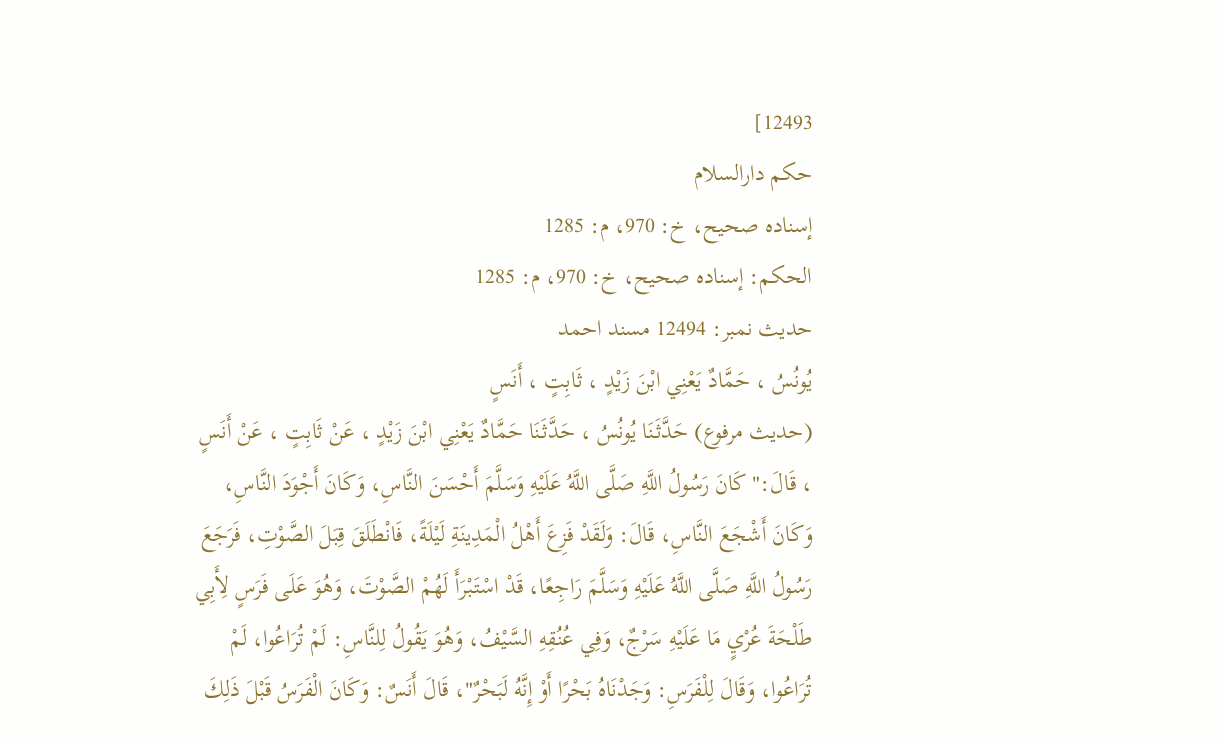12493]
حکم دارالسلام
إسناده صحيح، خ: 970، م: 1285
الحكم: إسناده صحيح، خ: 970، م: 1285
حدیث نمبر: 12494 مسند احمد
يُونُسُ ، حَمَّادٌ يَعْنِي ابْنَ زَيْدٍ ، ثَابِتٍ ، أَنَسٍ
(حديث مرفوع) حَدَّثَنَا يُونُسُ ، حَدَّثَنَا حَمَّادٌ يَعْنِي ابْنَ زَيْدٍ ، عَنْ ثَابِتٍ ، عَنْ أَنَسٍ ، قَالَ:" كَانَ رَسُولُ اللَّهِ صَلَّى اللَّهُ عَلَيْهِ وَسَلَّمَ أَحْسَنَ النَّاسِ، وَكَانَ أَجْوَدَ النَّاسِ، وَكَانَ أَشْجَعَ النَّاسِ، قَالَ: وَلَقَدْ فَزِعَ أَهْلُ الْمَدِينَةِ لَيْلَةً، فَانْطَلَقَ قِبَلَ الصَّوْتِ، فَرَجَعَ رَسُولُ اللَّهِ صَلَّى اللَّهُ عَلَيْهِ وَسَلَّمَ رَاجِعًا، قَدْ اسْتَبْرَأَ لَهُمْ الصَّوْتَ، وَهُوَ عَلَى فَرَسٍ لِأَبِي طَلْحَةَ عُرْيٍ مَا عَلَيْهِ سَرْجٌ، وَفِي عُنُقِهِ السَّيْفُ، وَهُوَ يَقُولُ لِلنَّاسِ: لَمْ تُرَاعُوا، لَمْ تُرَاعُوا، وَقَالَ لِلْفَرَسِ: وَجَدْنَاهُ بَحْرًا أَوْ إِنَّهُ لَبَحْرٌ"، قَالَ أَنَسٌ: وَكَانَ الْفَرَسُ قَبْلَ ذَلِكَ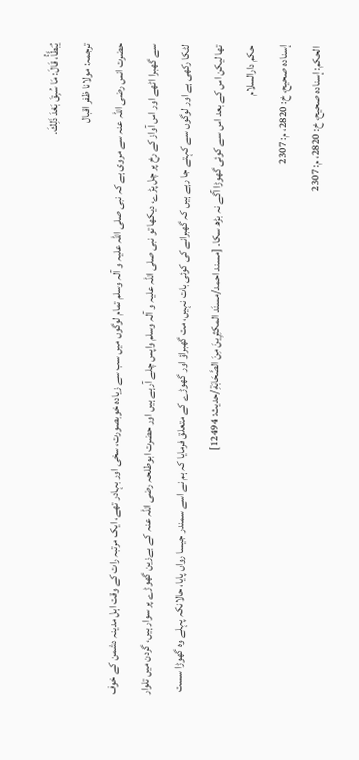يُبَطَّأُ، قَالَ: مَا سُبِقَ بَعْدَ ذَلِكَ.
ترجمہ: مولانا ظفر اقبال
حضرت انس رضی اللہ عنہ سے مروی ہے کہ نبی صلی اللہ علیہ و آلہ وسلم تمام لوگوں میں سب سے زیادہ خوبصورت، سخی اور بہادر تھے، ایک مرتبہ رات کے وقت اہل مدینہ دشمن کے خوف سے گھبرا اٹھے اور اس آواز کے رخ پر چل پڑے، دیکھا تو نبی صلی اللہ علیہ و آلہ وسلم واپس چلے آرہے ہیں اور حضرت ابوطلحہ رضی اللہ عنہ کے بےزین گھوڑے پر سوار ہیں، گردن میں تلوار لٹکا رکھی ہے اور لوگوں سے کہتے جا رہے ہیں کہ گھبرانے کی کوئی بات نہیں، مت گھبراؤ اور گھوڑے کے متعلق فرمایا کہ ہم نے اسے سمندر جیسا رواں پایا، حالانکہ پہلے وہ گھوڑا سست تھا لیکن اس کے بعد اس سے کوئی گھوڑا آگے نہ بڑھ سکا۔ [مسند احمد/مسنَد المكثِرِینَ مِنَ الصَّحَابَةِ/حدیث: 12494]
حکم دارالسلام
إسناده صحيح، خ: 2820، م: 2307
الحكم: إسناده صحيح، خ: 2820، م: 2307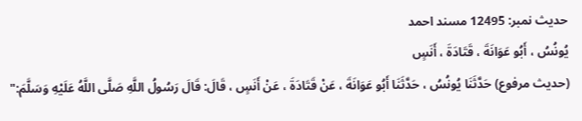حدیث نمبر: 12495 مسند احمد
يُونُسُ ، أَبُو عَوَانَةَ ، قَتَادَةَ ، أَنَسٍ
(حديث مرفوع) حَدَّثَنَا يُونُسُ ، حَدَّثَنَا أَبُو عَوَانَةَ ، عَنْ قَتَادَةَ ، عَنْ أَنَسٍ ، قَالَ: قَالَ رَسُولُ اللَّهِ صَلَّى اللَّهُ عَلَيْهِ وَسَلَّمَ:"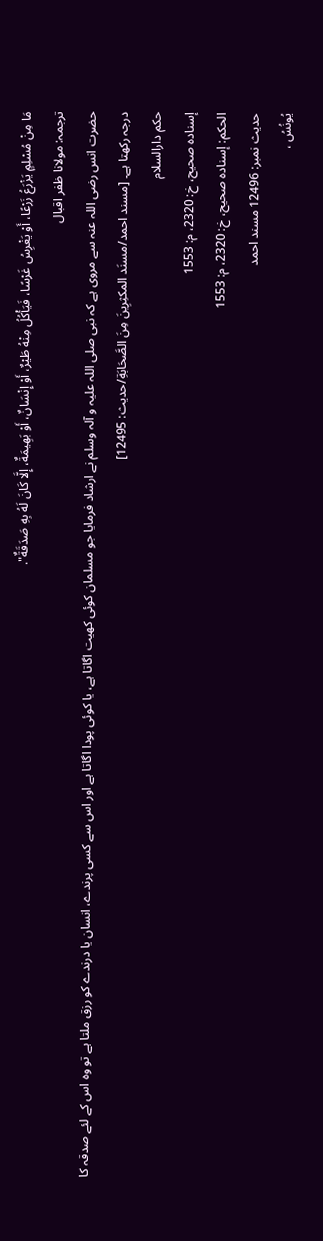مَا مِنْ مُسْلِمٍ يَزْرَعُ زَرْعًا، أَوْ يَغْرِسُ غَرْسًا، فَيَأْكُلُ مِنْهُ طَيْرٌ، أَوْ إِنْسَانٌ، أَوْ بَهِيمَةٌ، إِلَّا كَانَ لَهُ بِهِ صَدَقَةٌ".
ترجمہ: مولانا ظفر اقبال
حضرت انس رضی اللہ عنہ سے مروی ہے کہ نبی صلی اللہ علیہ و آلہ وسلم نے ارشاد فرمایا جو مسلمان کوئی کھیت اگاتا ہے، یا کوئی پودا اگاتا ہے اور اس سے کسی پرندے، انسان یا درندے کو رزق ملتا ہے تو وہ اس کے لئے صدقہ کا درجہ رکھتا ہے۔ [مسند احمد/مسنَد المكثِرِینَ مِنَ الصَّحَابَةِ/حدیث: 12495]
حکم دارالسلام
إسناده صحيح، خ: 2320، م: 1553
الحكم: إسناده صحيح، خ: 2320، م: 1553
حدیث نمبر: 12496 مسند احمد
يُونُسُ ،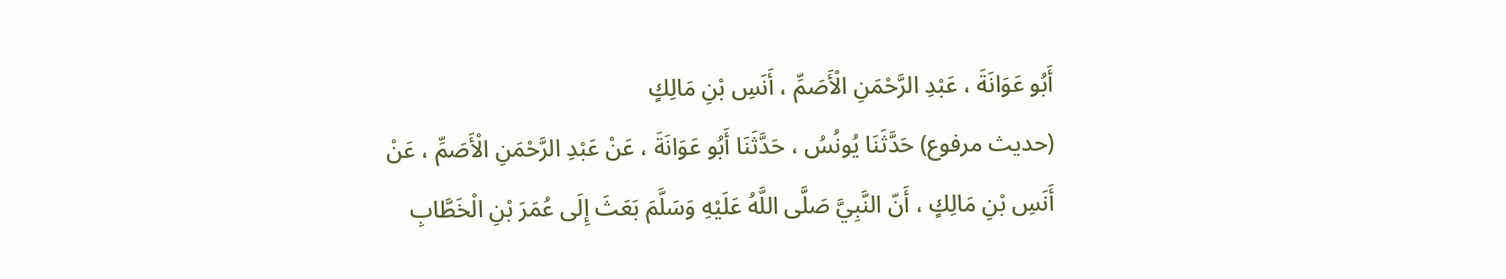أَبُو عَوَانَةَ ، عَبْدِ الرَّحْمَنِ الْأَصَمِّ ، أَنَسِ بْنِ مَالِكٍ
(حديث مرفوع) حَدَّثَنَا يُونُسُ ، حَدَّثَنَا أَبُو عَوَانَةَ ، عَنْ عَبْدِ الرَّحْمَنِ الْأَصَمِّ ، عَنْ أَنَسِ بْنِ مَالِكٍ ، أَنّ النَّبِيَّ صَلَّى اللَّهُ عَلَيْهِ وَسَلَّمَ بَعَثَ إِلَى عُمَرَ بْنِ الْخَطَّابِ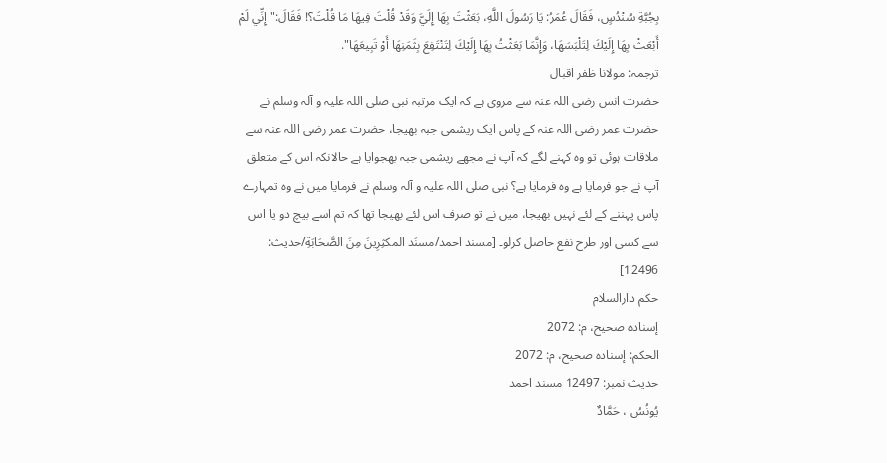بِجُبَّةِ سُنْدُسٍ، فَقَالَ عُمَرُ: يَا رَسُولَ اللَّهِ، بَعَثْتَ بِهَا إِلَيَّ وَقَدْ قُلْتَ فِيهَا مَا قُلْتَ؟! فَقَالَ:" إِنِّي لَمْ أَبْعَثْ بِهَا إِلَيْكَ لِتَلْبَسَهَا، وَإِنَّمَا بَعَثْتُ بِهَا إِلَيْكَ لِتَنْتَفِعَ بِثَمَنِهَا أَوْ تَبِيعَهَا".
ترجمہ: مولانا ظفر اقبال
حضرت انس رضی اللہ عنہ سے مروی ہے کہ ایک مرتبہ نبی صلی اللہ علیہ و آلہ وسلم نے حضرت عمر رضی اللہ عنہ کے پاس ایک ریشمی جبہ بھیجا، حضرت عمر رضی اللہ عنہ سے ملاقات ہوئی تو وہ کہنے لگے کہ آپ نے مجھے ریشمی جبہ بھجوایا ہے حالانکہ اس کے متعلق آپ نے جو فرمایا ہے وہ فرمایا ہے؟ نبی صلی اللہ علیہ و آلہ وسلم نے فرمایا میں نے وہ تمہارے پاس پہننے کے لئے نہیں بھیجا، میں نے تو صرف اس لئے بھیجا تھا کہ تم اسے بیچ دو یا اس سے کسی اور طرح نفع حاصل کرلو۔ [مسند احمد/مسنَد المكثِرِینَ مِنَ الصَّحَابَةِ/حدیث: 12496]
حکم دارالسلام
إسناده صحيح، م: 2072
الحكم: إسناده صحيح، م: 2072
حدیث نمبر: 12497 مسند احمد
يُونُسُ ، حَمَّادٌ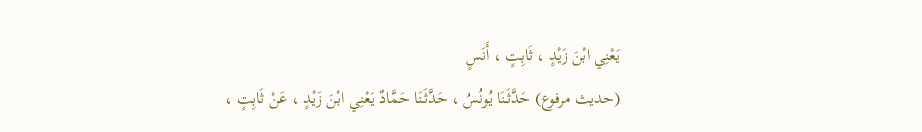يَعْنِي ابْنَ زَيْدٍ ، ثَابِتٍ ، أَنَسٍ
(حديث مرفوع) حَدَّثَنَا يُونُسُ ، حَدَّثَنَا حَمَّادٌ يَعْنِي ابْنَ زَيْدٍ ، عَنْ ثَابِتٍ ،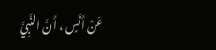عَنْ أَنَسٍ ، أَنَّ النَّبِيَّ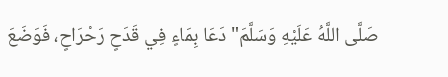صَلَّى اللَّهُ عَلَيْهِ وَسَلَّمَ" دَعَا بِمَاءٍ فِي قَدَحٍ رَحْرَاحٍ، فَوَضَعَ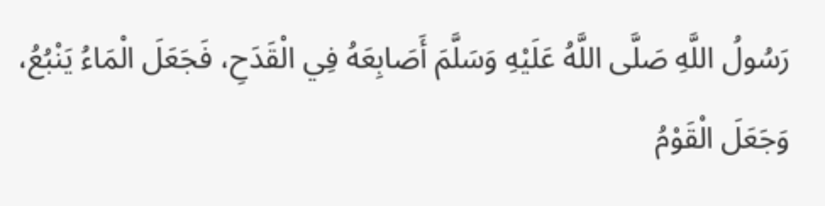رَسُولُ اللَّهِ صَلَّى اللَّهُ عَلَيْهِ وَسَلَّمَ أَصَابِعَهُ فِي الْقَدَحِ، فَجَعَلَ الْمَاءُ يَنْبُعُ، وَجَعَلَ الْقَوْمُ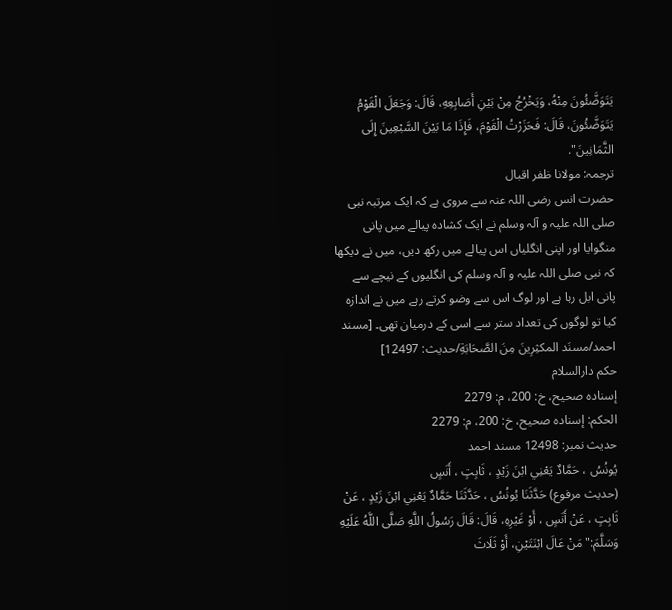يَتَوَضَّئُونَ مِنْهُ، وَيَخْرُجُ مِنْ بَيْنِ أَصَابِعِهِ، قَالَ: وَجَعَلَ الْقَوْمُ يَتَوَضَّئُونَ، قَالَ: فَحَزَرْتُ الْقَوْمَ، فَإِذَا مَا بَيْنَ السَّبْعِينَ إِلَى الثَّمَانِينَ".
ترجمہ: مولانا ظفر اقبال
حضرت انس رضی اللہ عنہ سے مروی ہے کہ ایک مرتبہ نبی صلی اللہ علیہ و آلہ وسلم نے ایک کشادہ پیالے میں پانی منگوایا اور اپنی انگلیاں اس پیالے میں رکھ دیں، میں نے دیکھا کہ نبی صلی اللہ علیہ و آلہ وسلم کی انگلیوں کے نیچے سے پانی ابل رہا ہے اور لوگ اس سے وضو کرتے رہے میں نے اندازہ کیا تو لوگوں کی تعداد ستر سے اسی کے درمیان تھی۔ [مسند احمد/مسنَد المكثِرِینَ مِنَ الصَّحَابَةِ/حدیث: 12497]
حکم دارالسلام
إسناده صحيح، خ: 200، م: 2279
الحكم: إسناده صحيح، خ: 200، م: 2279
حدیث نمبر: 12498 مسند احمد
يُونُسُ ، حَمَّادٌ يَعْنِي ابْنَ زَيْدٍ ، ثَابِتٍ ، أَنَسٍ
(حديث مرفوع) حَدَّثَنَا يُونُسُ ، حَدَّثَنَا حَمَّادٌ يَعْنِي ابْنَ زَيْدٍ ، عَنْ ثَابِتٍ ، عَنْ أَنَسٍ ، أَوْ غَيْرِهِ، قَالَ: قَالَ رَسُولُ اللَّهِ صَلَّى اللَّهُ عَلَيْهِ وَسَلَّمَ:" مَنْ عَالَ ابْنَتَيْنِ، أَوْ ثَلَاثَ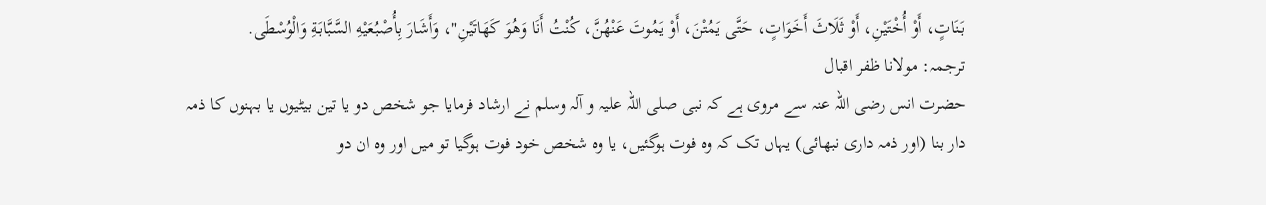بَنَاتٍ، أَوْ أُخْتَيْنِ، أَوْ ثَلَاثَ أَخَوَاتٍ، حَتَّى يَمُتْنَ، أَوْ يَمُوتَ عَنْهُنَّ، كُنْتُ أَنَا وَهُوَ كَهَاتَيْنِ"، وَأَشَارَ بِأُصْبُعَيْهِ السَّبَّابَةِ وَالْوُسْطَى.
ترجمہ: مولانا ظفر اقبال
حضرت انس رضی اللہ عنہ سے مروی ہے کہ نبی صلی اللہ علیہ و آلہ وسلم نے ارشاد فرمایا جو شخص دو یا تین بیٹیوں یا بہنوں کا ذمہ دار بنا (اور ذمہ داری نبھائی) یہاں تک کہ وہ فوت ہوگئیں، یا وہ شخص خود فوت ہوگیا تو میں اور وہ ان دو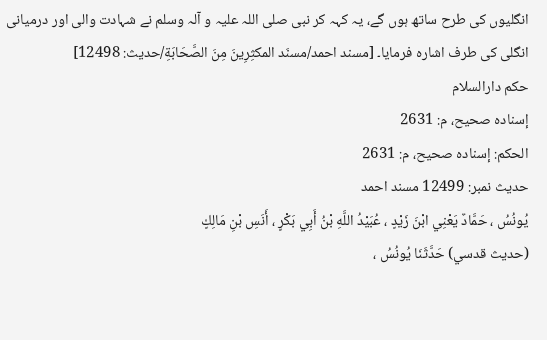انگلیوں کی طرح ساتھ ہوں گے، یہ کہہ کر نبی صلی اللہ علیہ و آلہ وسلم نے شہادت والی اور درمیانی انگلی کی طرف اشارہ فرمایا۔ [مسند احمد/مسنَد المكثِرِینَ مِنَ الصَّحَابَةِ/حدیث: 12498]
حکم دارالسلام
إسناده صحيح، م: 2631
الحكم: إسناده صحيح، م: 2631
حدیث نمبر: 12499 مسند احمد
يُونُسُ ، حَمَّادٌ يَعْنِي ابْنَ زَيْدٍ ، عُبَيْدُ اللَّهِ بْنُ أَبِي بَكْرٍ ، أَنَسِ بْنِ مَالِكٍ
(حديث قدسي) حَدَّثَنَا يُونُسُ ،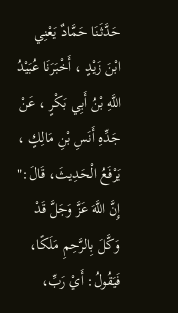حَدَّثَنَا حَمَّادٌ يَعْنِي ابْنَ زَيْدٍ ، أَخْبَرَنَا عُبَيْدُ اللَّهِ بْنُ أَبِي بَكْرٍ ، عَنْ جَدِّهِ أَنَسِ بْنِ مَالِكٍ ، يَرْفَعُ الْحَدِيثَ، قَالَ:" إِنَّ اللَّهَ عَزَّ وَجَلَّ قَدْ وَكَّلَ بِالرَّحِمِ مَلَكًا، فَيَقُولُ: أَيْ رَبِّ،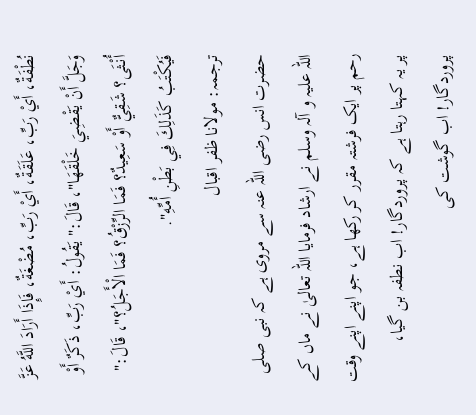نُطْفَةٌ، أَيْ رَبِّ، عَلَقَةٌ، أَيْ رَبِّ، مُضْغَةٌ، فَإِذَا أَرَادَ اللَّهُ عَزَّ وَجَلَّ أَنْ يَقْضِيَ خَلْقَهَا"، قَالَ:" يَقُولُ: أَيْ رَبِّ، ذَكَرٌ أَوْ أُنْثَى؟ شَقِيٌّ أَوْ سَعِيدٌ؟ فَمَا الرِّزْقُ؟ فَمَا الْأَجَلُ؟"، قَالَ:" فَيُكْتَبُ كَذَلِكَ فِي بَطْنِ أُمِّهِ".
ترجمہ: مولانا ظفر اقبال
حضرت انس رضی اللہ عنہ سے مروی ہے کہ نبی صلی اللہ علیہ و آلہ وسلم نے ارشاد فرمایا اللہ تعالیٰ نے ماں کے رحم پر ایک فرشتہ مقرر کر رکھا ہے، جو اپنے اپنے وقت پر یہ کہتا رہتا ہے کہ پروردگار! اب نطفہ بن گیا، پروردگار! اب گوشت کی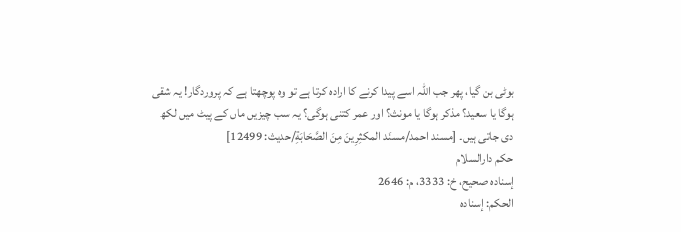بوٹی بن گیا، پھر جب اللہ اسے پیدا کرنے کا ارادہ کرتا ہے تو وہ پوچھتا ہے کہ پروردگار! یہ شقی ہوگا یا سعید؟ مذکر ہوگا یا مونث؟ اور عمر کتنی ہوگی؟ یہ سب چیزیں ماں کے پیٹ میں لکھ دی جاتی ہیں۔ [مسند احمد/مسنَد المكثِرِینَ مِنَ الصَّحَابَةِ/حدیث: 12499]
حکم دارالسلام
إسناده صحيح، خ: 3333، م: 2646
الحكم: إسناده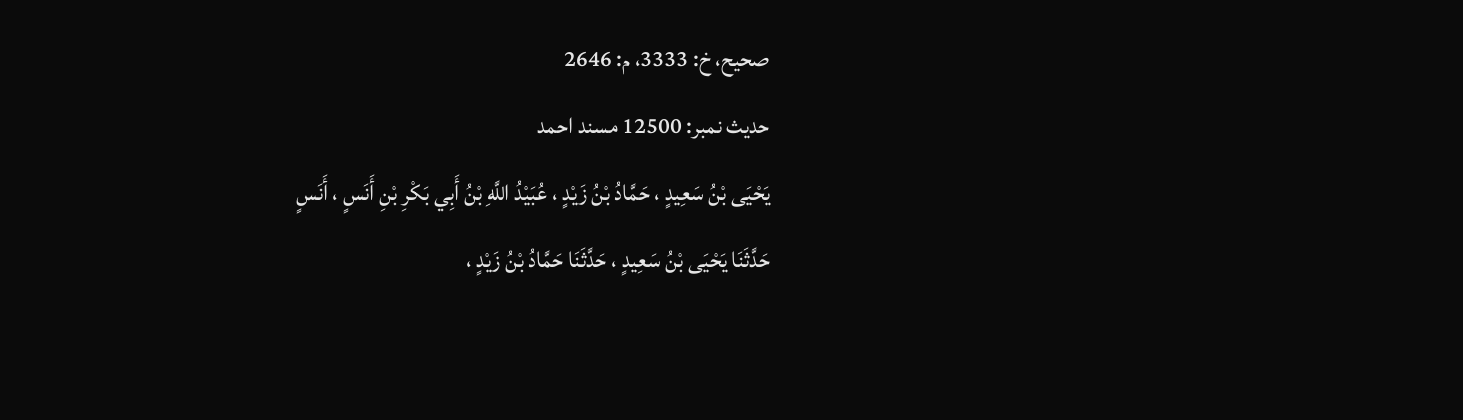صحيح، خ: 3333، م: 2646
حدیث نمبر: 12500 مسند احمد
يَحْيَى بْنُ سَعِيدٍ ، حَمَّادُ بْنُ زَيْدٍ ، عُبَيْدُ اللَّهِ بْنُ أَبِي بَكْرِ بْنِ أَنَسٍ ، أَنَسٍ
حَدَّثَنَا يَحْيَى بْنُ سَعِيدٍ ، حَدَّثَنَا حَمَّادُ بْنُ زَيْدٍ ،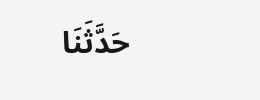حَدَّثَنَا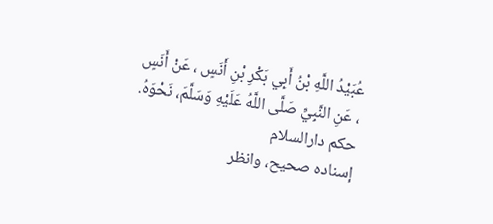عُبَيْدُ اللَّهِ بْنُ أَبِي بَكْرِ بْنِ أَنَسٍ ، عَنْ أَنَسٍ ، عَنِ النَّبِيِّ صَلَّى اللَّهُ عَلَيْهِ وَسَلَّمَ، نَحْوَهُ.
حکم دارالسلام
إسناده صحيح، وانظر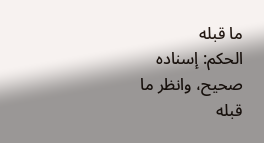ما قبله
الحكم: إسناده صحيح، وانظر ما قبله